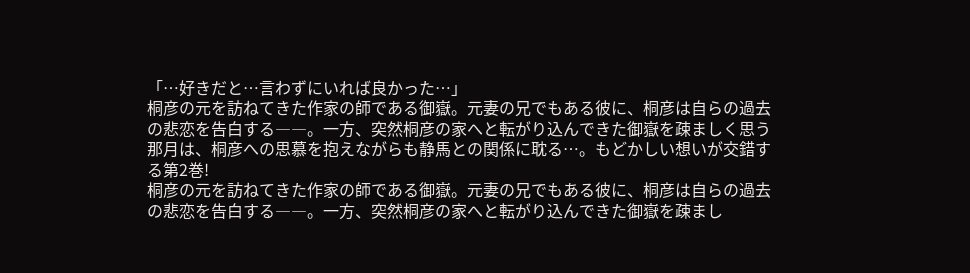「…好きだと…言わずにいれば良かった…」
桐彦の元を訪ねてきた作家の師である御嶽。元妻の兄でもある彼に、桐彦は自らの過去の悲恋を告白する――。一方、突然桐彦の家へと転がり込んできた御嶽を疎ましく思う那月は、桐彦への思慕を抱えながらも静馬との関係に耽る…。もどかしい想いが交錯する第2巻!
桐彦の元を訪ねてきた作家の師である御嶽。元妻の兄でもある彼に、桐彦は自らの過去の悲恋を告白する――。一方、突然桐彦の家へと転がり込んできた御嶽を疎まし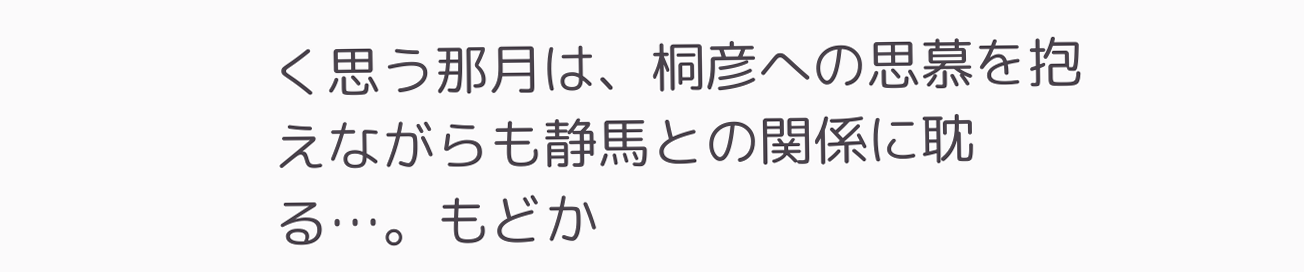く思う那月は、桐彦への思慕を抱えながらも静馬との関係に耽る…。もどか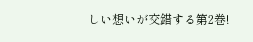しい想いが交錯する第2巻!